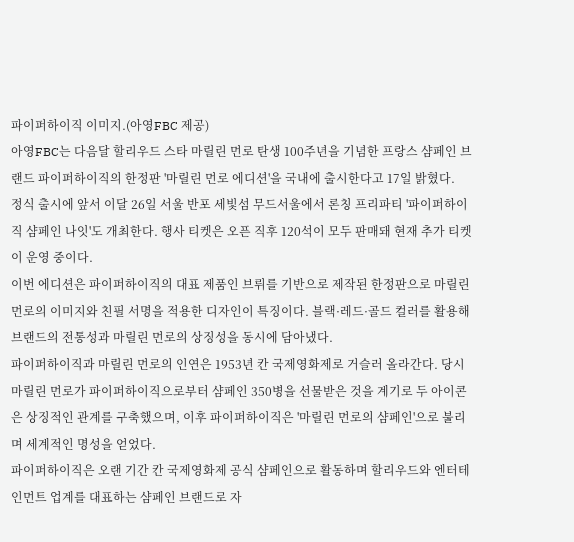파이퍼하이직 이미지.(아영FBC 제공)
아영FBC는 다음달 할리우드 스타 마릴린 먼로 탄생 100주년을 기념한 프랑스 샴페인 브랜드 파이퍼하이직의 한정판 '마릴린 먼로 에디션'을 국내에 출시한다고 17일 밝혔다.
정식 출시에 앞서 이달 26일 서울 반포 세빛섬 무드서울에서 론칭 프리파티 '파이퍼하이직 샴페인 나잇'도 개최한다. 행사 티켓은 오픈 직후 120석이 모두 판매돼 현재 추가 티켓이 운영 중이다.
이번 에디션은 파이퍼하이직의 대표 제품인 브뤼를 기반으로 제작된 한정판으로 마릴린 먼로의 이미지와 친필 서명을 적용한 디자인이 특징이다. 블랙·레드·골드 컬러를 활용해 브랜드의 전통성과 마릴린 먼로의 상징성을 동시에 담아냈다.
파이퍼하이직과 마릴린 먼로의 인연은 1953년 칸 국제영화제로 거슬러 올라간다. 당시 마릴린 먼로가 파이퍼하이직으로부터 샴페인 350병을 선물받은 것을 계기로 두 아이콘은 상징적인 관계를 구축했으며, 이후 파이퍼하이직은 '마릴린 먼로의 샴페인'으로 불리며 세계적인 명성을 얻었다.
파이퍼하이직은 오랜 기간 칸 국제영화제 공식 샴페인으로 활동하며 할리우드와 엔터테인먼트 업계를 대표하는 샴페인 브랜드로 자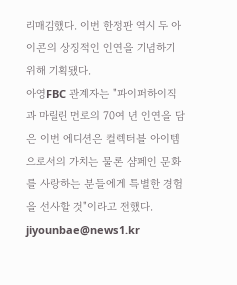리매김했다. 이번 한정판 역시 두 아이콘의 상징적인 인연을 기념하기 위해 기획됐다.
아영FBC 관계자는 "파이퍼하이직과 마릴린 먼로의 70여 년 인연을 담은 이번 에디션은 컬렉터블 아이템으로서의 가치는 물론 샴페인 문화를 사랑하는 분들에게 특별한 경험을 선사할 것"이라고 전했다.
jiyounbae@news1.kr